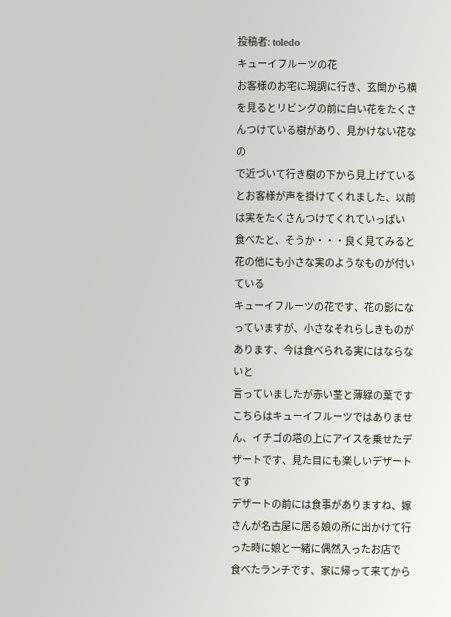投稿者: toledo
キューイフルーツの花
お客様のお宅に現調に行き、玄関から横を見るとリビングの前に白い花をたくさんつけている樹があり、見かけない花なの
で近づいて行き樹の下から見上げているとお客様が声を掛けてくれました、以前は実をたくさんつけてくれていっぱい
食べたと、そうか・・・良く見てみると花の他にも小さな実のようなものが付いている
キューイフルーツの花です、花の影になっていますが、小さなそれらしきものがあります、今は食べられる実にはならないと
言っていましたが赤い茎と薄緑の葉です
こちらはキューイフルーツではありません、イチゴの塔の上にアイスを乗せたデザートです、見た目にも楽しいデザートです
デザートの前には食事がありますね、嫁さんが名古屋に居る娘の所に出かけて行った時に娘と一緒に偶然入ったお店で
食べたランチです、家に帰って来てから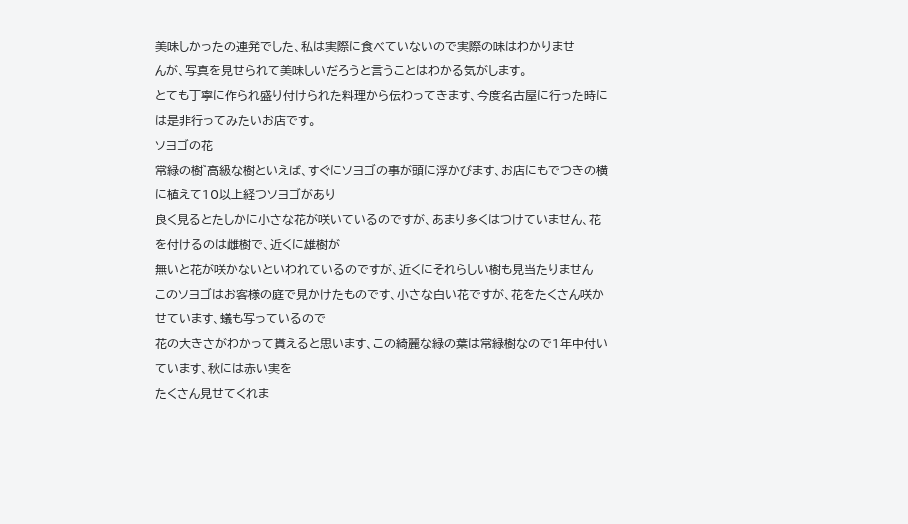美味しかったの連発でした、私は実際に食べていないので実際の味はわかりませ
んが、写真を見せられて美味しいだろうと言うことはわかる気がします。
とても丁寧に作られ盛り付けられた料理から伝わってきます、今度名古屋に行った時には是非行ってみたいお店です。
ソヨゴの花
常緑の樹゛高級な樹といえば、すぐにソヨゴの事が頭に浮かびます、お店にもでつきの横に植えて10以上経つソヨゴがあり
良く見るとたしかに小さな花が咲いているのですが、あまり多くはつけていません、花を付けるのは雌樹で、近くに雄樹が
無いと花が咲かないといわれているのですが、近くにそれらしい樹も見当たりません
このソヨゴはお客様の庭で見かけたものです、小さな白い花ですが、花をたくさん咲かせています、蟻も写っているので
花の大きさがわかって貰えると思います、この綺麗な緑の葉は常緑樹なので1年中付いています、秋には赤い実を
たくさん見せてくれま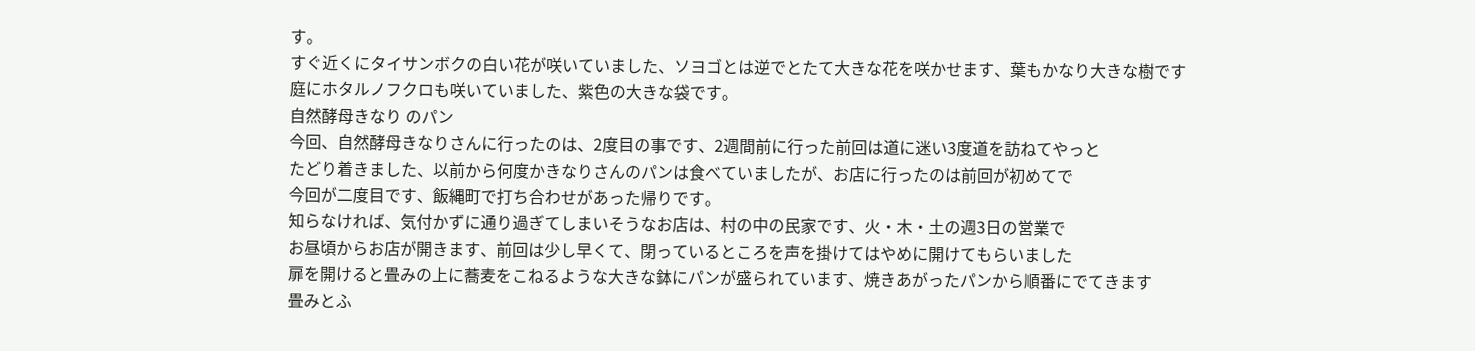す。
すぐ近くにタイサンボクの白い花が咲いていました、ソヨゴとは逆でとたて大きな花を咲かせます、葉もかなり大きな樹です
庭にホタルノフクロも咲いていました、紫色の大きな袋です。
自然酵母きなり のパン
今回、自然酵母きなりさんに行ったのは、2度目の事です、2週間前に行った前回は道に迷い3度道を訪ねてやっと
たどり着きました、以前から何度かきなりさんのパンは食べていましたが、お店に行ったのは前回が初めてで
今回が二度目です、飯縄町で打ち合わせがあった帰りです。
知らなければ、気付かずに通り過ぎてしまいそうなお店は、村の中の民家です、火・木・土の週3日の営業で
お昼頃からお店が開きます、前回は少し早くて、閉っているところを声を掛けてはやめに開けてもらいました
扉を開けると畳みの上に蕎麦をこねるような大きな鉢にパンが盛られています、焼きあがったパンから順番にでてきます
畳みとふ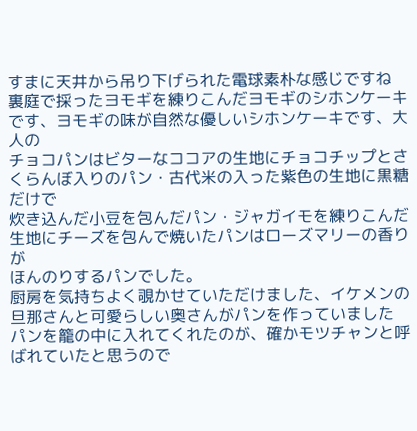すまに天井から吊り下げられた電球素朴な感じですね
裏庭で採ったヨモギを練りこんだヨモギのシホンケーキです、ヨモギの味が自然な優しいシホンケーキです、大人の
チョコパンはビターなココアの生地にチョコチップとさくらんぼ入りのパン・古代米の入った紫色の生地に黒糖だけで
炊き込んだ小豆を包んだパン・ジャガイモを練りこんだ生地にチーズを包んで焼いたパンはローズマリーの香りが
ほんのりするパンでした。
厨房を気持ちよく覗かせていただけました、イケメンの旦那さんと可愛らしい奥さんがパンを作っていました
パンを籠の中に入れてくれたのが、確かモツチャンと呼ばれていたと思うので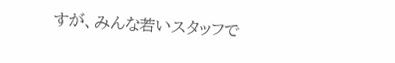すが、みんな若いスタッフで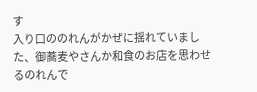す
入り口ののれんがかぜに揺れていました、御蕎麦やさんか和食のお店を思わせるのれんで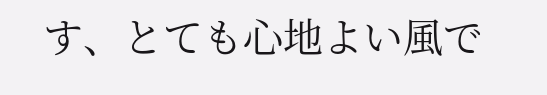す、とても心地よい風で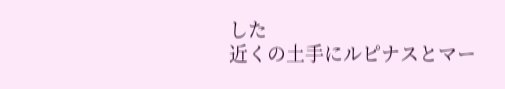した
近くの土手にルピナスとマー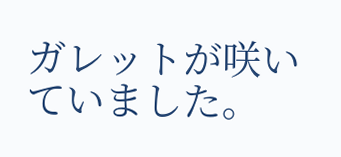ガレットが咲いていました。